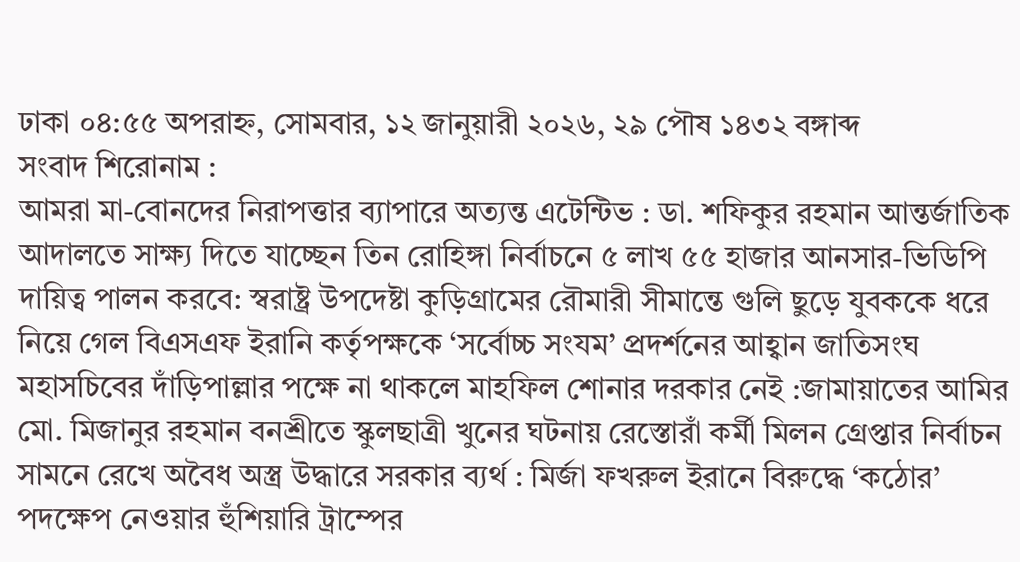ঢাকা ০৪:৫৫ অপরাহ্ন, সোমবার, ১২ জানুয়ারী ২০২৬, ২৯ পৌষ ১৪৩২ বঙ্গাব্দ
সংবাদ শিরোনাম :
আমরা মা-বোনদের নিরাপত্তার ব্যাপারে অত্যন্ত এটেন্টিভ : ডা. শফিকুর রহমান আন্তর্জাতিক আদালতে সাক্ষ্য দিতে যাচ্ছেন তিন রোহিঙ্গা নির্বাচনে ৫ লাখ ৫৫ হাজার আনসার-ভিডিপি দায়িত্ব পালন করবে: স্বরাষ্ট্র উপদেষ্টা কুড়িগ্রামের রৌমারী সীমান্তে গুলি ছুড়ে যুবককে ধরে নিয়ে গেল বিএসএফ ইরানি কর্তৃপক্ষকে ‘সর্বোচ্চ সংযম’ প্রদর্শনের আহ্বান জাতিসংঘ মহাসচিবের দাঁড়িপাল্লার পক্ষে না থাকলে মাহফিল শোনার দরকার নেই :জামায়াতের আমির মো. মিজানুর রহমান বনশ্রীতে স্কুলছাত্রী খুনের ঘটনায় রেস্তোরাঁ কর্মী মিলন গ্রেপ্তার নির্বাচন সামনে রেখে অবৈধ অস্ত্র উদ্ধারে সরকার ব্যর্থ : মির্জা ফখরুল ইরানে বিরুদ্ধে ‘কঠোর’ পদক্ষেপ নেওয়ার হুঁশিয়ারি ট্রাম্পের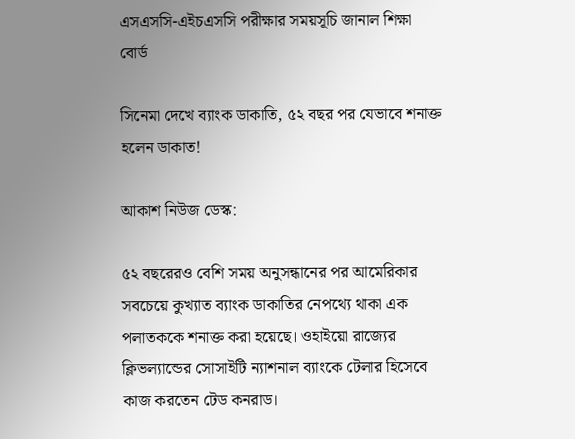এসএসসি-এইচএসসি পরীক্ষার সময়সূচি জানাল শিক্ষা বোর্ড

সিনেমা দেখে ব্যাংক ডাকাতি, ৫২ বছর পর যেভাবে শনাক্ত হলেন ডাকাত!

আকাশ নিউজ ডেস্ক:

৫২ বছরেরও বেশি সময় অনুসন্ধানের পর আমেরিকার সবচেয়ে কুখ্যাত ব্যাংক ডাকাতির নেপথ্যে থাকা এক পলাতককে শনাক্ত করা হয়েছে। ওহাইয়ো রাজ্যের ক্লিভল্যান্ডের সোসাইটি ন্যাশনাল ব্যাংকে টেলার হিসেবে কাজ করতেন টেড কনরাড।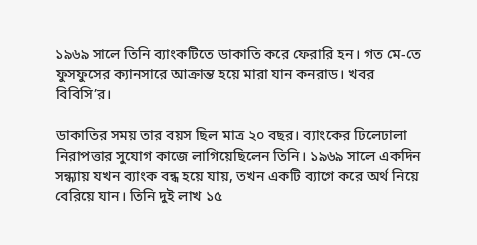১৯৬৯ সালে তিনি ব্যাংকটিতে ডাকাতি করে ফেরারি হন। গত মে-তে ফুসফুসের ক্যানসারে আক্রান্ত হয়ে মারা যান কনরাড। খবর বিবিসি’র।

ডাকাতির সময় তার বয়স ছিল মাত্র ২০ বছর। ব্যাংকের ঢিলেঢালা নিরাপত্তার সুযোগ কাজে লাগিয়েছিলেন তিনি। ১৯৬৯ সালে একদিন সন্ধ্যায় যখন ব্যাংক বন্ধ হয়ে যায়, তখন একটি ব্যাগে করে অর্থ নিয়ে বেরিয়ে যান। তিনি দুই লাখ ১৫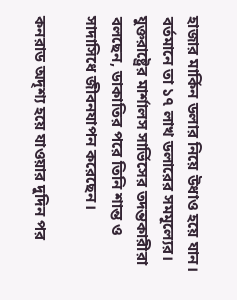হাজার মার্কিন ডলার নিয়ে উধাও হয়ে যান। বর্তমানে তা ১৭ লাখ ডলারের সমমূল্যের। যুক্তরাষ্ট্রের মার্শালস সার্ভিসের তদন্তকারীরা বলছেন, ডাকাতির পরে তিনি শান্ত ও সাদাসিধে জীবনযাপন করেছেন।

কনরাড অদৃশ্য হয়ে যাওয়ার দুদিন পর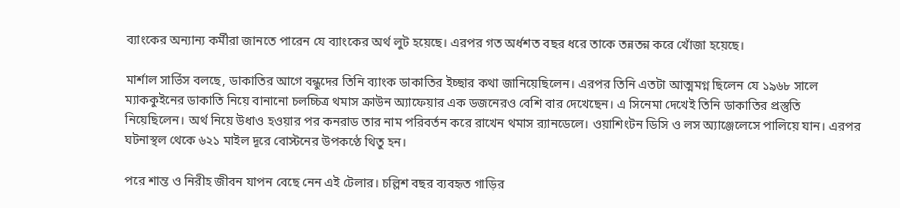ব্যাংকের অন্যান্য কর্মীরা জানতে পারেন যে ব্যাংকের অর্থ লুট হয়েছে। এরপর গত অর্ধশত বছর ধরে তাকে তন্নতন্ন করে খোঁজা হয়েছে।

মার্শাল সার্ভিস বলছে, ডাকাতির আগে বন্ধুদের তিনি ব্যাংক ডাকাতির ইচ্ছার কথা জানিয়েছিলেন। এরপর তিনি এতটা আত্মমগ্ন ছিলেন যে ১৯৬৮ সালে ম্যাককুইনের ডাকাতি নিয়ে বানানো চলচ্চিত্র থমাস ক্রাউন অ্যাফেয়ার এক ডজনেরও বেশি বার দেখেছেন। এ সিনেমা দেখেই তিনি ডাকাতির প্রস্তুতি নিয়েছিলেন। অর্থ নিয়ে উধাও হওয়ার পর কনরাড তার নাম পরিবর্তন করে রাখেন থমাস র‌্যানডেলে। ওয়াশিংটন ডিসি ও লস অ্যাঞ্জেলেসে পালিয়ে যান। এরপর ঘটনাস্থল থেকে ৬২১ মাইল দূরে বোস্টনের উপকণ্ঠে থিতু হন।

পরে শান্ত ও নিরীহ জীবন যাপন বেছে নেন এই টেলার। চল্লিশ বছর ব্যবহৃত গাড়ির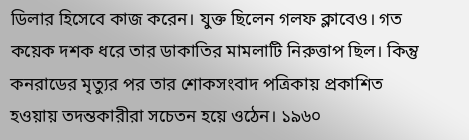ডিলার হিসেবে কাজ করেন। যুক্ত ছিলেন গলফ ক্লাবেও। গত কয়েক দশক ধরে তার ডাকাতির মামলাটি নিরুত্তাপ ছিল। কিন্তু কনরাডের মৃত্যুর পর তার শোকসংবাদ পত্রিকায় প্রকাশিত হওয়ায় তদন্তকারীরা সচেতন হয়ে ওঠেন। ১৯৬০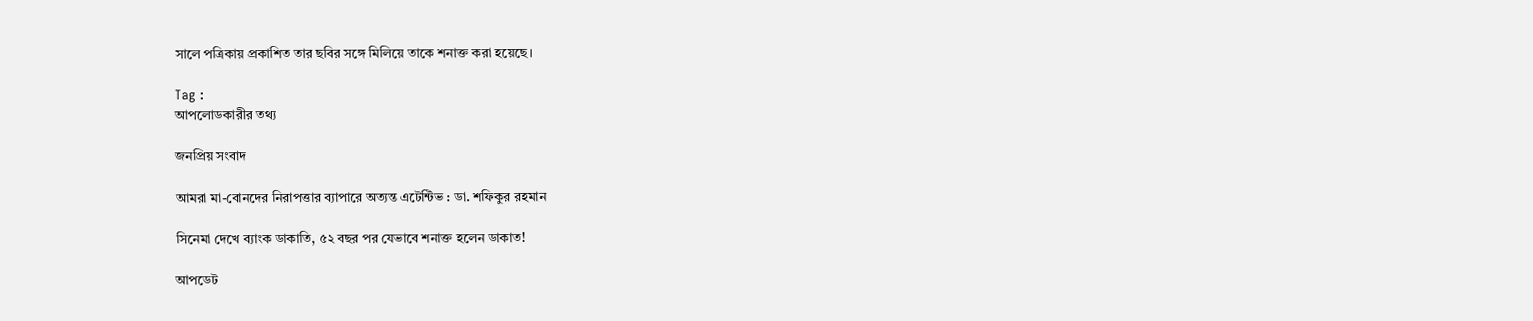সালে পত্রিকায় প্রকাশিত তার ছবির সঙ্গে মিলিয়ে তাকে শনাক্ত করা হয়েছে।

Tag :
আপলোডকারীর তথ্য

জনপ্রিয় সংবাদ

আমরা মা-বোনদের নিরাপত্তার ব্যাপারে অত্যন্ত এটেন্টিভ : ডা. শফিকুর রহমান

সিনেমা দেখে ব্যাংক ডাকাতি, ৫২ বছর পর যেভাবে শনাক্ত হলেন ডাকাত!

আপডেট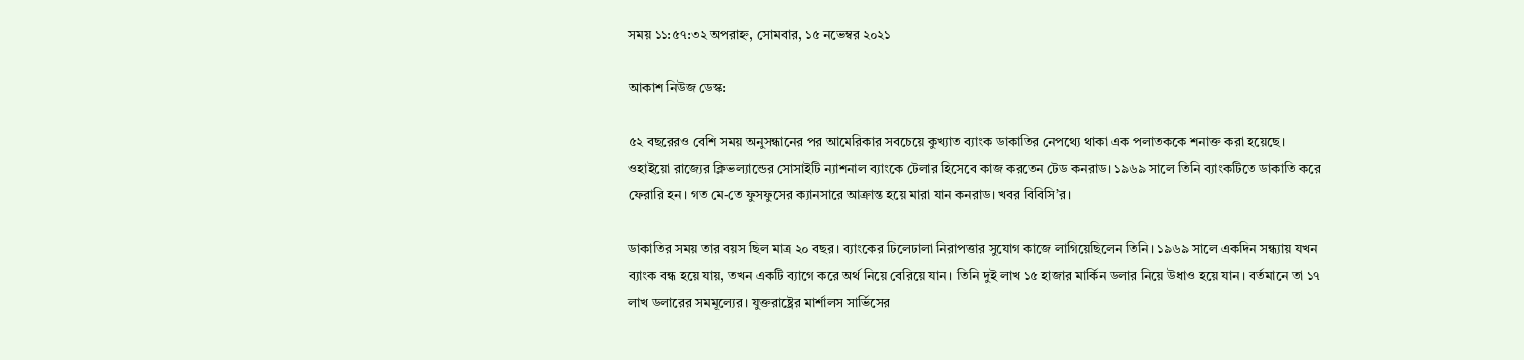সময় ১১:৫৭:৩২ অপরাহ্ন, সোমবার, ১৫ নভেম্বর ২০২১

আকাশ নিউজ ডেস্ক:

৫২ বছরেরও বেশি সময় অনুসন্ধানের পর আমেরিকার সবচেয়ে কুখ্যাত ব্যাংক ডাকাতির নেপথ্যে থাকা এক পলাতককে শনাক্ত করা হয়েছে। ওহাইয়ো রাজ্যের ক্লিভল্যান্ডের সোসাইটি ন্যাশনাল ব্যাংকে টেলার হিসেবে কাজ করতেন টেড কনরাড। ১৯৬৯ সালে তিনি ব্যাংকটিতে ডাকাতি করে ফেরারি হন। গত মে-তে ফুসফুসের ক্যানসারে আক্রান্ত হয়ে মারা যান কনরাড। খবর বিবিসি’র।

ডাকাতির সময় তার বয়স ছিল মাত্র ২০ বছর। ব্যাংকের ঢিলেঢালা নিরাপত্তার সুযোগ কাজে লাগিয়েছিলেন তিনি। ১৯৬৯ সালে একদিন সন্ধ্যায় যখন ব্যাংক বন্ধ হয়ে যায়, তখন একটি ব্যাগে করে অর্থ নিয়ে বেরিয়ে যান। তিনি দুই লাখ ১৫ হাজার মার্কিন ডলার নিয়ে উধাও হয়ে যান। বর্তমানে তা ১৭ লাখ ডলারের সমমূল্যের। যুক্তরাষ্ট্রের মার্শালস সার্ভিসের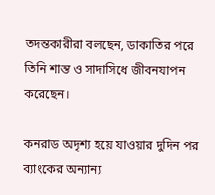তদন্তকারীরা বলছেন, ডাকাতির পরে তিনি শান্ত ও সাদাসিধে জীবনযাপন করেছেন।

কনরাড অদৃশ্য হয়ে যাওয়ার দুদিন পর ব্যাংকের অন্যান্য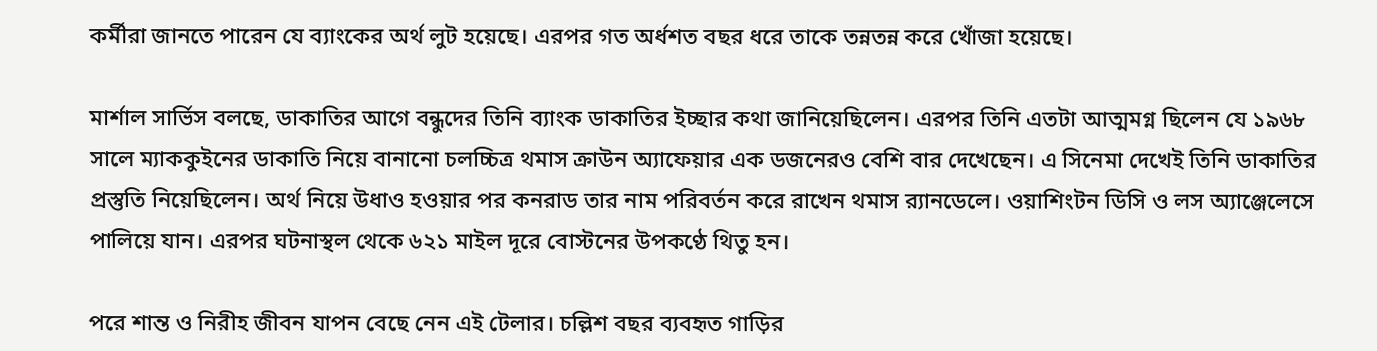কর্মীরা জানতে পারেন যে ব্যাংকের অর্থ লুট হয়েছে। এরপর গত অর্ধশত বছর ধরে তাকে তন্নতন্ন করে খোঁজা হয়েছে।

মার্শাল সার্ভিস বলছে, ডাকাতির আগে বন্ধুদের তিনি ব্যাংক ডাকাতির ইচ্ছার কথা জানিয়েছিলেন। এরপর তিনি এতটা আত্মমগ্ন ছিলেন যে ১৯৬৮ সালে ম্যাককুইনের ডাকাতি নিয়ে বানানো চলচ্চিত্র থমাস ক্রাউন অ্যাফেয়ার এক ডজনেরও বেশি বার দেখেছেন। এ সিনেমা দেখেই তিনি ডাকাতির প্রস্তুতি নিয়েছিলেন। অর্থ নিয়ে উধাও হওয়ার পর কনরাড তার নাম পরিবর্তন করে রাখেন থমাস র‌্যানডেলে। ওয়াশিংটন ডিসি ও লস অ্যাঞ্জেলেসে পালিয়ে যান। এরপর ঘটনাস্থল থেকে ৬২১ মাইল দূরে বোস্টনের উপকণ্ঠে থিতু হন।

পরে শান্ত ও নিরীহ জীবন যাপন বেছে নেন এই টেলার। চল্লিশ বছর ব্যবহৃত গাড়ির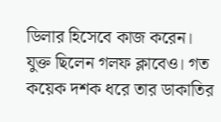ডিলার হিসেবে কাজ করেন। যুক্ত ছিলেন গলফ ক্লাবেও। গত কয়েক দশক ধরে তার ডাকাতির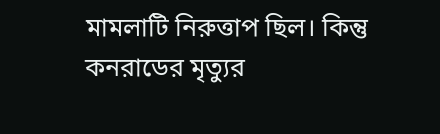মামলাটি নিরুত্তাপ ছিল। কিন্তু কনরাডের মৃত্যুর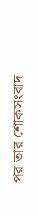পর তার শোকসংবাদ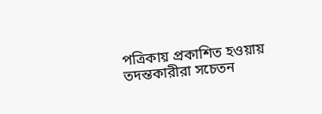পত্রিকায় প্রকাশিত হওয়ায় তদন্তকারীরা সচেতন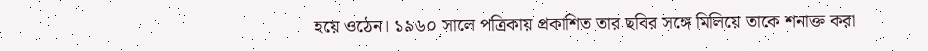হয়ে ওঠেন। ১৯৬০ সালে পত্রিকায় প্রকাশিত তার ছবির সঙ্গে মিলিয়ে তাকে শনাক্ত করা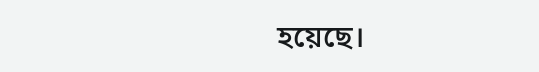হয়েছে।